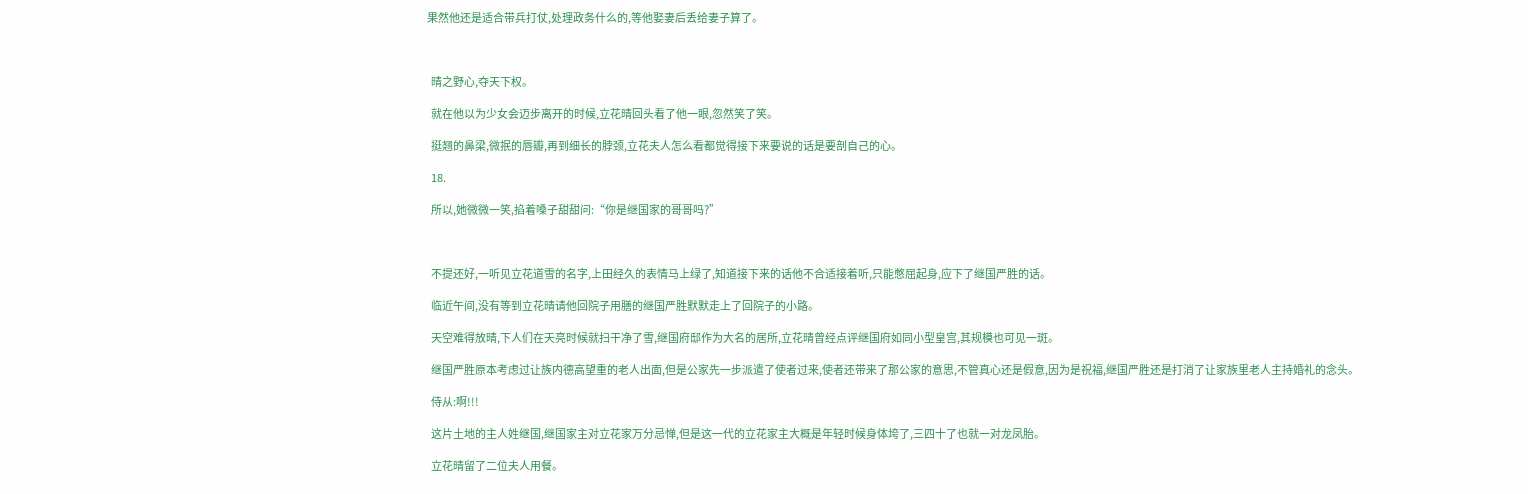果然他还是适合带兵打仗,处理政务什么的,等他娶妻后丢给妻子算了。



  晴之野心,夺天下权。

  就在他以为少女会迈步离开的时候,立花晴回头看了他一眼,忽然笑了笑。

  挺翘的鼻梁,微抿的唇瓣,再到细长的脖颈,立花夫人怎么看都觉得接下来要说的话是要剖自己的心。

  18.

  所以,她微微一笑,掐着嗓子甜甜问:“你是继国家的哥哥吗?”



  不提还好,一听见立花道雪的名字,上田经久的表情马上绿了,知道接下来的话他不合适接着听,只能憋屈起身,应下了继国严胜的话。

  临近午间,没有等到立花晴请他回院子用膳的继国严胜默默走上了回院子的小路。

  天空难得放晴,下人们在天亮时候就扫干净了雪,继国府邸作为大名的居所,立花晴曾经点评继国府如同小型皇宫,其规模也可见一斑。

  继国严胜原本考虑过让族内德高望重的老人出面,但是公家先一步派遣了使者过来,使者还带来了那公家的意思,不管真心还是假意,因为是祝福,继国严胜还是打消了让家族里老人主持婚礼的念头。

  侍从:啊!!!

  这片土地的主人姓继国,继国家主对立花家万分忌惮,但是这一代的立花家主大概是年轻时候身体垮了,三四十了也就一对龙凤胎。

  立花晴留了二位夫人用餐。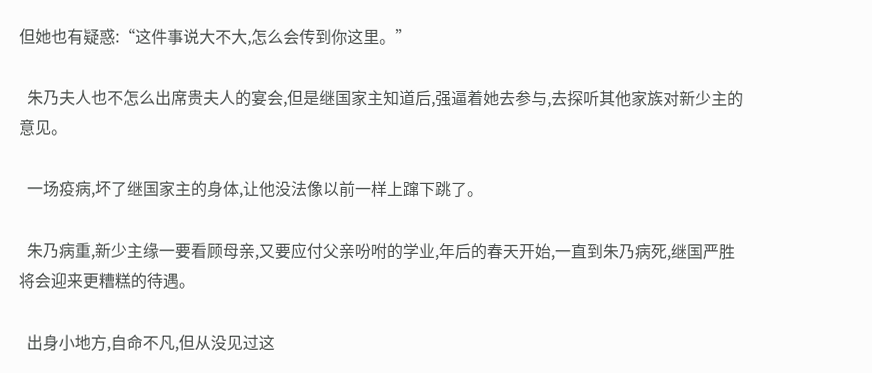但她也有疑惑:“这件事说大不大,怎么会传到你这里。”

  朱乃夫人也不怎么出席贵夫人的宴会,但是继国家主知道后,强逼着她去参与,去探听其他家族对新少主的意见。

  一场疫病,坏了继国家主的身体,让他没法像以前一样上蹿下跳了。

  朱乃病重,新少主缘一要看顾母亲,又要应付父亲吩咐的学业,年后的春天开始,一直到朱乃病死,继国严胜将会迎来更糟糕的待遇。

  出身小地方,自命不凡,但从没见过这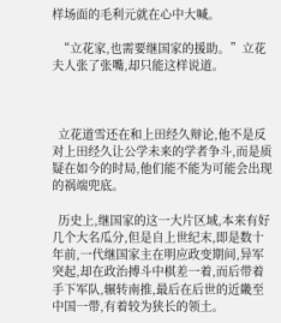样场面的毛利元就在心中大喊。

  “立花家,也需要继国家的援助。”立花夫人张了张嘴,却只能这样说道。



  立花道雪还在和上田经久辩论,他不是反对上田经久让公学未来的学者争斗,而是质疑在如今的时局,他们能不能为可能会出现的祸端兜底。

  历史上,继国家的这一大片区域,本来有好几个大名瓜分,但是自上世纪末,即是数十年前,一代继国家主在明应政变期间,异军突起,却在政治搏斗中棋差一着,而后带着手下军队,辗转南推,最后在后世的近畿至中国一带,有着较为狭长的领土。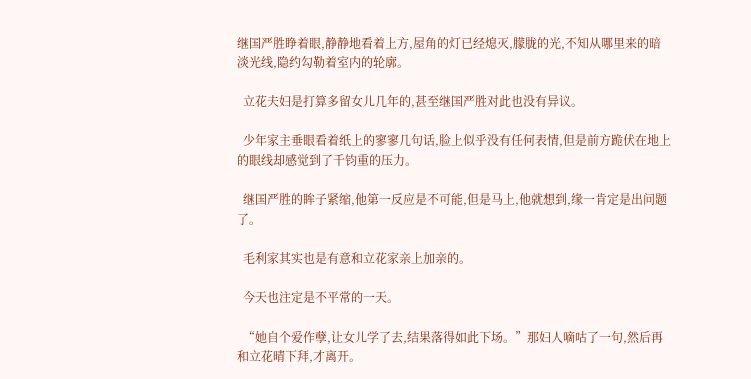继国严胜睁着眼,静静地看着上方,屋角的灯已经熄灭,朦胧的光,不知从哪里来的暗淡光线,隐约勾勒着室内的轮廓。

  立花夫妇是打算多留女儿几年的,甚至继国严胜对此也没有异议。

  少年家主垂眼看着纸上的寥寥几句话,脸上似乎没有任何表情,但是前方跪伏在地上的眼线却感觉到了千钧重的压力。

  继国严胜的眸子紧缩,他第一反应是不可能,但是马上,他就想到,缘一肯定是出问题了。

  毛利家其实也是有意和立花家亲上加亲的。

  今天也注定是不平常的一天。

  “她自个爱作孽,让女儿学了去,结果落得如此下场。”那妇人嘀咕了一句,然后再和立花晴下拜,才离开。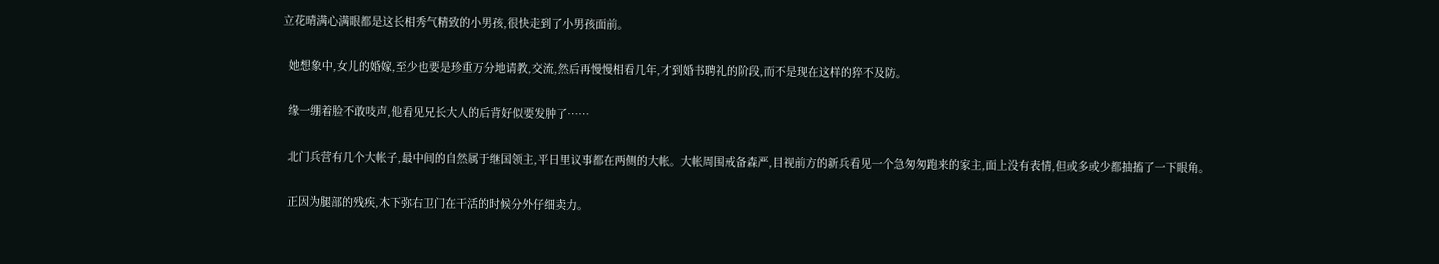立花晴满心满眼都是这长相秀气精致的小男孩,很快走到了小男孩面前。

  她想象中,女儿的婚嫁,至少也要是珍重万分地请教,交流,然后再慢慢相看几年,才到婚书聘礼的阶段,而不是现在这样的猝不及防。

  缘一绷着脸不敢吱声,他看见兄长大人的后背好似要发肿了……

  北门兵营有几个大帐子,最中间的自然属于继国领主,平日里议事都在两侧的大帐。大帐周围戒备森严,目视前方的新兵看见一个急匆匆跑来的家主,面上没有表情,但或多或少都抽搐了一下眼角。

  正因为腿部的残疾,木下弥右卫门在干活的时候分外仔细卖力。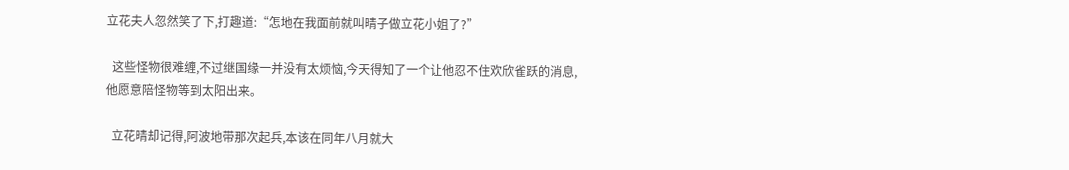立花夫人忽然笑了下,打趣道:“怎地在我面前就叫晴子做立花小姐了?”

  这些怪物很难缠,不过继国缘一并没有太烦恼,今天得知了一个让他忍不住欢欣雀跃的消息,他愿意陪怪物等到太阳出来。

  立花晴却记得,阿波地带那次起兵,本该在同年八月就大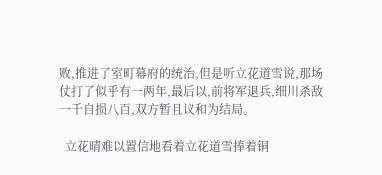败,推进了室町幕府的统治,但是听立花道雪说,那场仗打了似乎有一两年,最后以,前将军退兵,细川杀敌一千自损八百,双方暂且议和为结局。

  立花晴难以置信地看着立花道雪捧着铜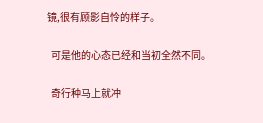镜,很有顾影自怜的样子。

  可是他的心态已经和当初全然不同。

  奇行种马上就冲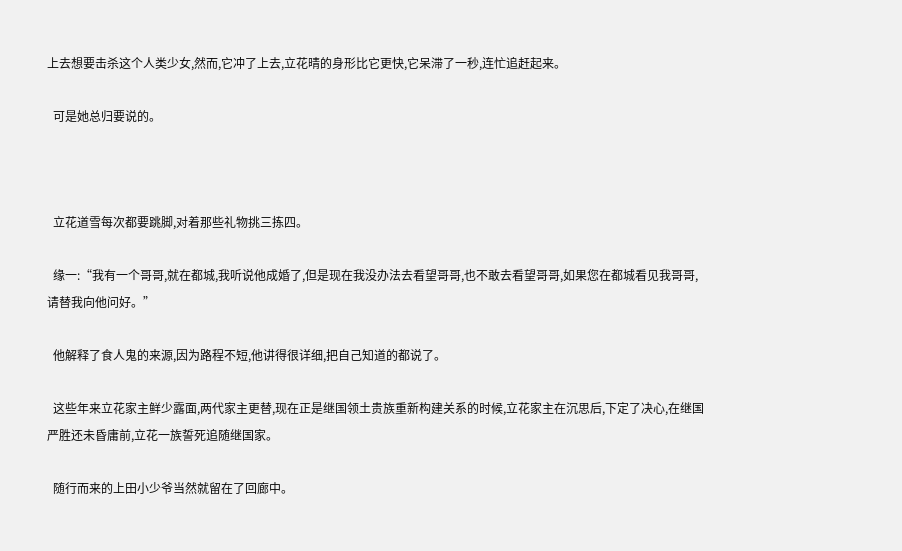上去想要击杀这个人类少女,然而,它冲了上去,立花晴的身形比它更快,它呆滞了一秒,连忙追赶起来。

  可是她总归要说的。



  立花道雪每次都要跳脚,对着那些礼物挑三拣四。

  缘一:“我有一个哥哥,就在都城,我听说他成婚了,但是现在我没办法去看望哥哥,也不敢去看望哥哥,如果您在都城看见我哥哥,请替我向他问好。”

  他解释了食人鬼的来源,因为路程不短,他讲得很详细,把自己知道的都说了。

  这些年来立花家主鲜少露面,两代家主更替,现在正是继国领土贵族重新构建关系的时候,立花家主在沉思后,下定了决心,在继国严胜还未昏庸前,立花一族誓死追随继国家。

  随行而来的上田小少爷当然就留在了回廊中。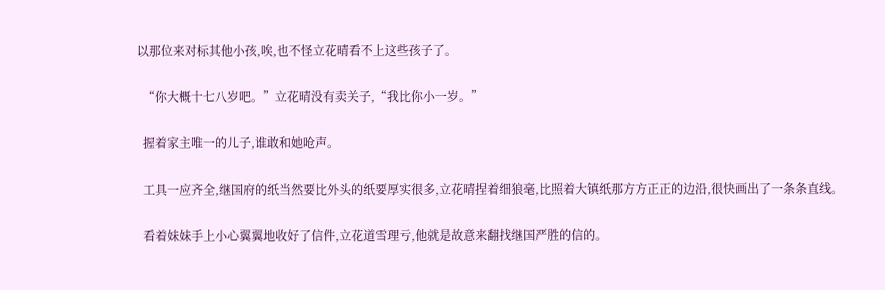以那位来对标其他小孩,唉,也不怪立花晴看不上这些孩子了。

  “你大概十七八岁吧。”立花晴没有卖关子,“我比你小一岁。”

  握着家主唯一的儿子,谁敢和她呛声。

  工具一应齐全,继国府的纸当然要比外头的纸要厚实很多,立花晴捏着细狼毫,比照着大镇纸那方方正正的边沿,很快画出了一条条直线。

  看着妹妹手上小心翼翼地收好了信件,立花道雪理亏,他就是故意来翻找继国严胜的信的。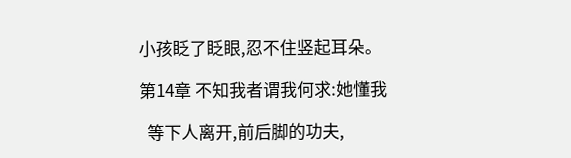小孩眨了眨眼,忍不住竖起耳朵。

第14章 不知我者谓我何求:她懂我

  等下人离开,前后脚的功夫,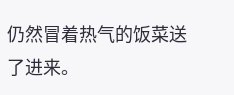仍然冒着热气的饭菜送了进来。